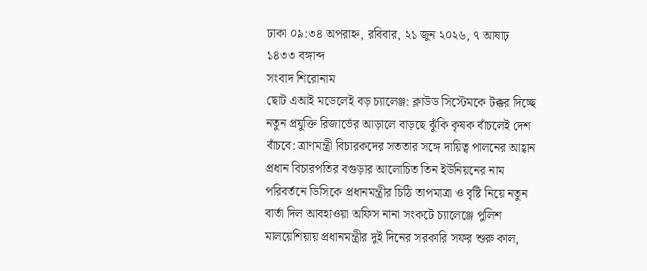ঢাকা ০৯:৩৪ অপরাহ্ন, রবিবার, ২১ জুন ২০২৬, ৭ আষাঢ় ১৪৩৩ বঙ্গাব্দ
সংবাদ শিরোনাম
ছোট এআই মডেলেই বড় চ্যালেঞ্জ: ক্লাউড সিস্টেমকে টক্কর দিচ্ছে নতুন প্রযুক্তি রিজার্ভের আড়ালে বাড়ছে ঝুঁকি কৃষক বাঁচলেই দেশ বাঁচবে: ত্রাণমন্ত্রী বিচারকদের সততার সঙ্গে দায়িত্ব পালনের আহ্বান প্রধান বিচারপতির বগুড়ার আলোচিত তিন ইউনিয়নের নাম পরিবর্তনে ডিসিকে প্রধানমন্ত্রীর চিঠি তাপমাত্রা ও বৃষ্টি নিয়ে নতুন বার্তা দিল আবহাওয়া অফিস নানা সংকটে চ্যালেঞ্জে পুলিশ মালয়েশিয়ায় প্রধানমন্ত্রীর দুই দিনের সরকারি সফর শুরু কাল,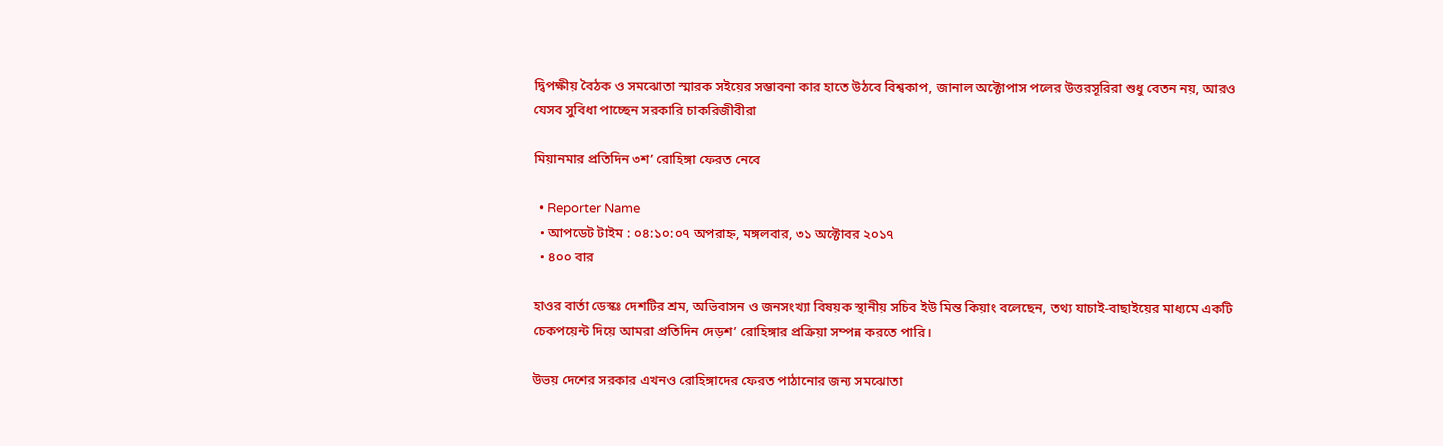দ্বিপক্ষীয় বৈঠক ও সমঝোতা স্মারক সইয়ের সম্ভাবনা কার হাতে উঠবে বিশ্বকাপ, জানাল অক্টোপাস পলের উত্তরসূরিরা শুধু বেতন নয়, আরও যেসব সুবিধা পাচ্ছেন সরকারি চাকরিজীবীরা

মিয়ানমার প্রতিদিন ৩শ’ রোহিঙ্গা ফেরত নেবে

  • Reporter Name
  • আপডেট টাইম : ০৪:১০:০৭ অপরাহ্ন, মঙ্গলবার, ৩১ অক্টোবর ২০১৭
  • ৪০০ বার

হাওর বার্তা ডেস্কঃ দেশটির শ্রম, অভিবাসন ও জনসংখ্যা বিষয়ক স্থানীয় সচিব ইউ মিন্ত কিয়াং বলেছেন, তথ্য যাচাই-বাছাইয়ের মাধ্যমে একটি চেকপয়েন্ট দিয়ে আমরা প্রতিদিন দেড়শ’ রোহিঙ্গার প্রক্রিয়া সম্পন্ন করতে পারি।

উভয় দেশের সরকার এখনও রোহিঙ্গাদের ফেরত পাঠানোর জন্য সমঝোতা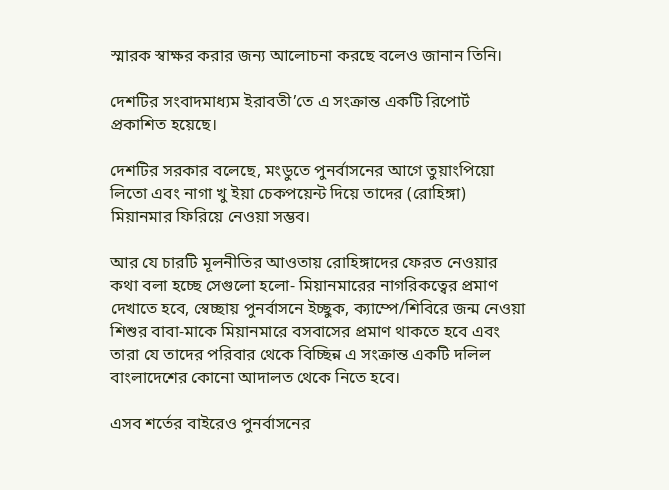স্মারক স্বাক্ষর করার জন্য আলোচনা করছে বলেও জানান তিনি।

দেশটির সংবাদমাধ্যম ইরাবতী’তে এ সংক্রান্ত একটি রিপোর্ট প্রকাশিত হয়েছে।

দেশটির সরকার বলেছে, মংডুতে পুনর্বাসনের আগে তুয়াংপিয়ো লিতো এবং নাগা খু ইয়া চেকপয়েন্ট দিয়ে তাদের (রোহিঙ্গা) মিয়ানমার ফিরিয়ে নেওয়া সম্ভব।

আর যে চারটি মূলনীতির আওতায় রোহিঙ্গাদের ফেরত নেওয়ার কথা বলা হচ্ছে সেগুলো হলো- মিয়ানমারের নাগরিকত্বের প্রমাণ দেখাতে হবে, স্বেচ্ছায় পুনর্বাসনে ইচ্ছুক, ক্যাম্পে/শিবিরে জন্ম নেওয়া শিশুর বাবা-মাকে মিয়ানমারে বসবাসের প্রমাণ থাকতে হবে এবং তারা যে তাদের পরিবার থেকে বিচ্ছিন্ন এ সংক্রান্ত একটি দলিল বাংলাদেশের কোনো আদালত থেকে নিতে হবে।

এসব শর্তের বাইরেও পুনর্বাসনের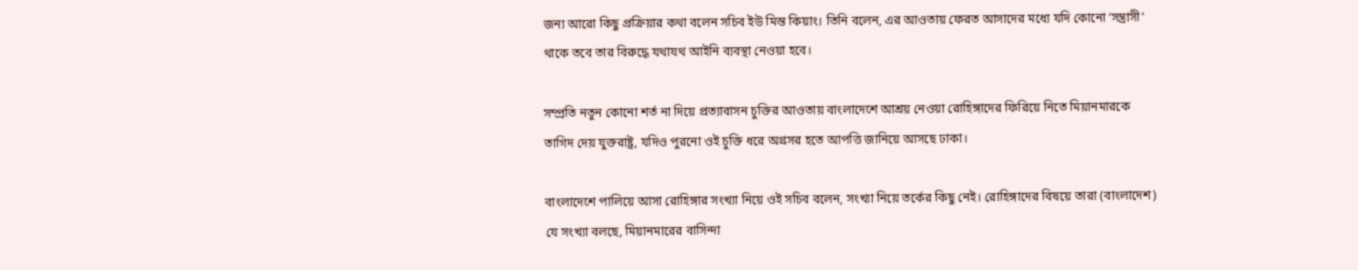জন্য আরো কিছু প্রক্রিয়ার কথা বলেন সচিব ইউ মিন্ত কিয়াং। তিনি বলেন, এর আওতায় ফেরত আসাদের মধ্যে যদি কোনো ‘সন্ত্রাসী’ থাকে তবে তার বিরুদ্ধে যথাযথ আইনি ব্যবস্থা নেওয়া হবে।

সম্প্রতি নতুন কোনো শর্ত না দিয়ে প্রত্যাবাসন চুক্তির আওতায় বাংলাদেশে আশ্রয় নেওয়া রোহিঙ্গাদের ফিরিয়ে নিতে মিয়ানমারকে তাগিদ দেয় যুক্তরাষ্ট্র, যদিও পুরনো ওই চুক্তি ধরে অগ্রসর হতে আপত্তি জানিয়ে আসছে ঢাকা।

বাংলাদেশে পালিয়ে আসা রোহিঙ্গার সংখ্যা নিয়ে ওই সচিব বলেন, সংখ্যা নিয়ে তর্কের কিছু নেই। রোহিঙ্গাদের বিষয়ে তারা (বাংলাদেশ) যে সংখ্যা বলছে, মিয়ানমারের বাসিন্দা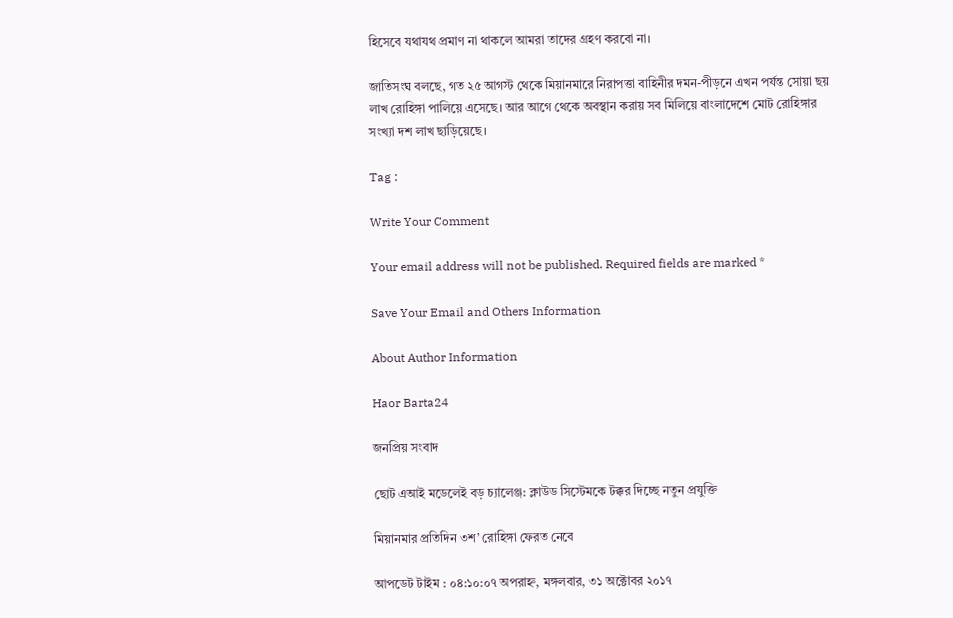হিসেবে যথাযথ প্রমাণ না থাকলে আমরা তাদের গ্রহণ করবো না।

জাতিসংঘ বলছে, গত ২৫ আগস্ট থেকে মিয়ানমারে নিরাপত্তা বাহিনীর দমন-পীড়নে এখন পর্যন্ত সোয়া ছয় লাখ রোহিঙ্গা পালিয়ে এসেছে। আর আগে থেকে অবস্থান করায় সব মিলিয়ে বাংলাদেশে মোট রোহিঙ্গার সংখ্যা দশ লাখ ছাড়িয়েছে।

Tag :

Write Your Comment

Your email address will not be published. Required fields are marked *

Save Your Email and Others Information

About Author Information

Haor Barta24

জনপ্রিয় সংবাদ

ছোট এআই মডেলেই বড় চ্যালেঞ্জ: ক্লাউড সিস্টেমকে টক্কর দিচ্ছে নতুন প্রযুক্তি

মিয়ানমার প্রতিদিন ৩শ’ রোহিঙ্গা ফেরত নেবে

আপডেট টাইম : ০৪:১০:০৭ অপরাহ্ন, মঙ্গলবার, ৩১ অক্টোবর ২০১৭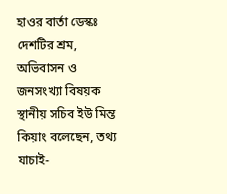হাওর বার্তা ডেস্কঃ দেশটির শ্রম, অভিবাসন ও জনসংখ্যা বিষয়ক স্থানীয় সচিব ইউ মিন্ত কিয়াং বলেছেন, তথ্য যাচাই-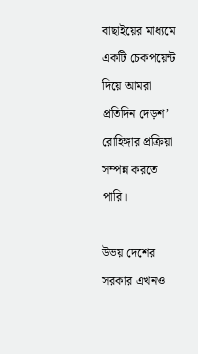বাছাইয়ের মাধ্যমে একটি চেকপয়েন্ট দিয়ে আমরা প্রতিদিন দেড়শ’ রোহিঙ্গার প্রক্রিয়া সম্পন্ন করতে পারি।

উভয় দেশের সরকার এখনও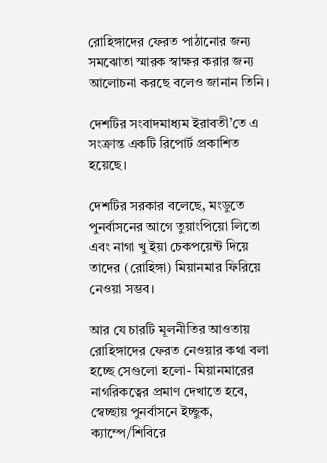রোহিঙ্গাদের ফেরত পাঠানোর জন্য সমঝোতা স্মারক স্বাক্ষর করার জন্য আলোচনা করছে বলেও জানান তিনি।

দেশটির সংবাদমাধ্যম ইরাবতী’তে এ সংক্রান্ত একটি রিপোর্ট প্রকাশিত হয়েছে।

দেশটির সরকার বলেছে, মংডুতে পুনর্বাসনের আগে তুয়াংপিয়ো লিতো এবং নাগা খু ইয়া চেকপয়েন্ট দিয়ে তাদের (রোহিঙ্গা) মিয়ানমার ফিরিয়ে নেওয়া সম্ভব।

আর যে চারটি মূলনীতির আওতায় রোহিঙ্গাদের ফেরত নেওয়ার কথা বলা হচ্ছে সেগুলো হলো- মিয়ানমারের নাগরিকত্বের প্রমাণ দেখাতে হবে, স্বেচ্ছায় পুনর্বাসনে ইচ্ছুক, ক্যাম্পে/শিবিরে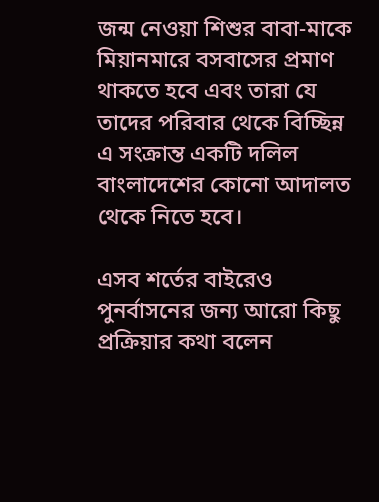জন্ম নেওয়া শিশুর বাবা-মাকে মিয়ানমারে বসবাসের প্রমাণ থাকতে হবে এবং তারা যে তাদের পরিবার থেকে বিচ্ছিন্ন এ সংক্রান্ত একটি দলিল বাংলাদেশের কোনো আদালত থেকে নিতে হবে।

এসব শর্তের বাইরেও পুনর্বাসনের জন্য আরো কিছু প্রক্রিয়ার কথা বলেন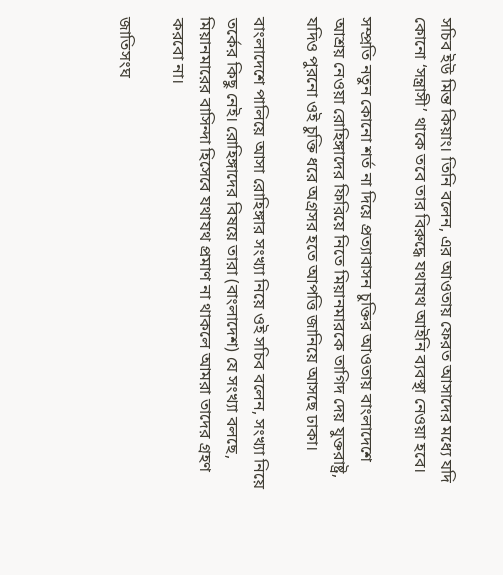সচিব ইউ মিন্ত কিয়াং। তিনি বলেন, এর আওতায় ফেরত আসাদের মধ্যে যদি কোনো ‘সন্ত্রাসী’ থাকে তবে তার বিরুদ্ধে যথাযথ আইনি ব্যবস্থা নেওয়া হবে।

সম্প্রতি নতুন কোনো শর্ত না দিয়ে প্রত্যাবাসন চুক্তির আওতায় বাংলাদেশে আশ্রয় নেওয়া রোহিঙ্গাদের ফিরিয়ে নিতে মিয়ানমারকে তাগিদ দেয় যুক্তরাষ্ট্র, যদিও পুরনো ওই চুক্তি ধরে অগ্রসর হতে আপত্তি জানিয়ে আসছে ঢাকা।

বাংলাদেশে পালিয়ে আসা রোহিঙ্গার সংখ্যা নিয়ে ওই সচিব বলেন, সংখ্যা নিয়ে তর্কের কিছু নেই। রোহিঙ্গাদের বিষয়ে তারা (বাংলাদেশ) যে সংখ্যা বলছে, মিয়ানমারের বাসিন্দা হিসেবে যথাযথ প্রমাণ না থাকলে আমরা তাদের গ্রহণ করবো না।

জাতিসংঘ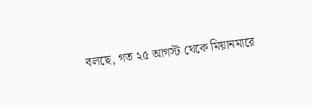বলছে, গত ২৫ আগস্ট থেকে মিয়ানমারে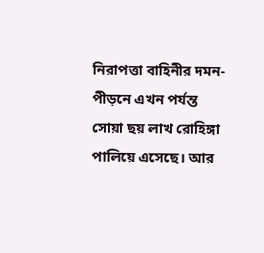নিরাপত্তা বাহিনীর দমন-পীড়নে এখন পর্যন্ত সোয়া ছয় লাখ রোহিঙ্গা পালিয়ে এসেছে। আর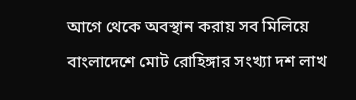আগে থেকে অবস্থান করায় সব মিলিয়ে বাংলাদেশে মোট রোহিঙ্গার সংখ্যা দশ লাখ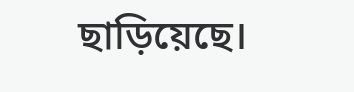ছাড়িয়েছে।